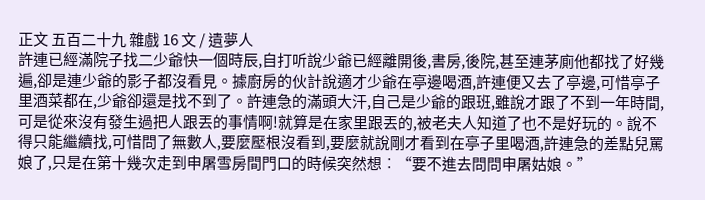正文 五百二十九 雜戲 16 文 / 遺夢人
許連已經滿院子找二少爺快一個時辰,自打听說少爺已經離開後,書房,後院,甚至連茅廁他都找了好幾遍,卻是連少爺的影子都沒看見。據廚房的伙計說適才少爺在亭邊喝酒,許連便又去了亭邊,可惜亭子里酒菜都在,少爺卻還是找不到了。許連急的滿頭大汗,自己是少爺的跟班,雖說才跟了不到一年時間,可是從來沒有發生過把人跟丟的事情啊!就算是在家里跟丟的,被老夫人知道了也不是好玩的。說不得只能繼續找,可惜問了無數人,要麼壓根沒看到,要麼就說剛才看到在亭子里喝酒,許連急的差點兒罵娘了,只是在第十幾次走到申屠雪房間門口的時候突然想︰“要不進去問問申屠姑娘。”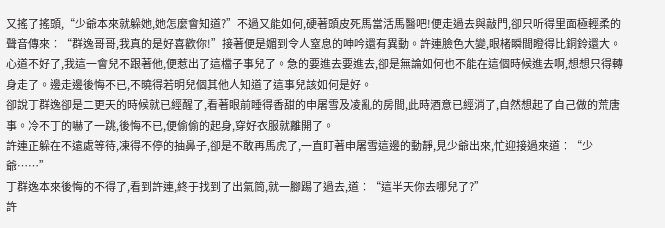又搖了搖頭,“少爺本來就躲她,她怎麼會知道?”不過又能如何,硬著頭皮死馬當活馬醫吧!便走過去與敲門,卻只听得里面極輕柔的聲音傳來︰“群逸哥哥,我真的是好喜歡你!”接著便是媚到令人窒息的呻吟還有異動。許連臉色大變,眼楮瞬間瞪得比銅鈴還大。心道不好了,我這一會兒不跟著他,便惹出了這檔子事兒了。急的要進去要進去,卻是無論如何也不能在這個時候進去啊,想想只得轉身走了。邊走邊後悔不已,不曉得若明兒個其他人知道了這事兒該如何是好。
卻說丁群逸卻是二更天的時候就已經醒了,看著眼前睡得香甜的申屠雪及凌亂的房間,此時酒意已經消了,自然想起了自己做的荒唐事。冷不丁的嚇了一跳,後悔不已,便偷偷的起身,穿好衣服就離開了。
許連正躲在不遠處等待,凍得不停的抽鼻子,卻是不敢再馬虎了,一直盯著申屠雪這邊的動靜,見少爺出來,忙迎接過來道︰“少爺……”
丁群逸本來後悔的不得了,看到許連,終于找到了出氣筒,就一腳踢了過去,道︰“這半天你去哪兒了?”
許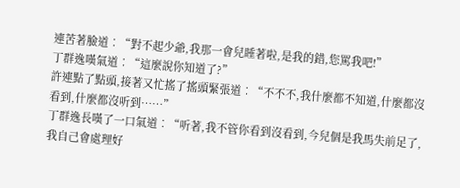連苦著臉道︰“對不起少爺,我那一會兒睡著啦,是我的錯,您罵我吧!”
丁群逸嘆氣道︰“這麼說你知道了?”
許連點了點頭,接著又忙搖了搖頭緊張道︰“不不不,我什麼都不知道,什麼都沒看到,什麼都沒听到……”
丁群逸長嘆了一口氣道︰“听著,我不管你看到沒看到,今兒個是我馬失前足了,我自己會處理好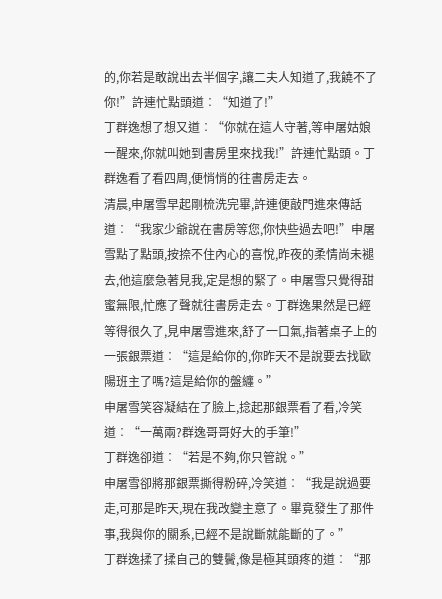的,你若是敢說出去半個字,讓二夫人知道了,我饒不了你!”許連忙點頭道︰“知道了!”
丁群逸想了想又道︰“你就在這人守著,等申屠姑娘一醒來,你就叫她到書房里來找我!”許連忙點頭。丁群逸看了看四周,便悄悄的往書房走去。
清晨,申屠雪早起剛梳洗完畢,許連便敲門進來傳話道︰“我家少爺說在書房等您,你快些過去吧!”申屠雪點了點頭,按捺不住內心的喜悅,昨夜的柔情尚未褪去,他這麼急著見我,定是想的緊了。申屠雪只覺得甜蜜無限,忙應了聲就往書房走去。丁群逸果然是已經等得很久了,見申屠雪進來,舒了一口氣,指著桌子上的一張銀票道︰“這是給你的,你昨天不是說要去找歐陽班主了嗎?這是給你的盤纏。”
申屠雪笑容凝結在了臉上,捻起那銀票看了看,冷笑道︰“一萬兩?群逸哥哥好大的手筆!”
丁群逸卻道︰“若是不夠,你只管說。”
申屠雪卻將那銀票撕得粉碎,冷笑道︰“我是說過要走,可那是昨天,現在我改變主意了。畢竟發生了那件事,我與你的關系,已經不是說斷就能斷的了。”
丁群逸揉了揉自己的雙鬢,像是極其頭疼的道︰“那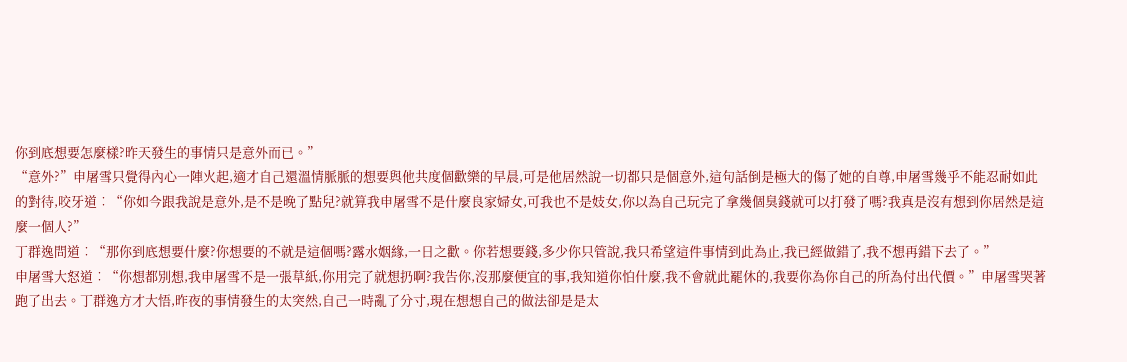你到底想要怎麼樣?昨天發生的事情只是意外而已。”
“意外?”申屠雪只覺得內心一陣火起,適才自己還溫情脈脈的想要與他共度個歡樂的早晨,可是他居然說一切都只是個意外,這句話倒是極大的傷了她的自尊,申屠雪幾乎不能忍耐如此的對待,咬牙道︰“你如今跟我說是意外,是不是晚了點兒?就算我申屠雪不是什麼良家婦女,可我也不是妓女,你以為自己玩完了拿幾個臭錢就可以打發了嗎?我真是沒有想到你居然是這麼一個人?”
丁群逸問道︰“那你到底想要什麼?你想要的不就是這個嗎?露水姻緣,一日之歡。你若想要錢,多少你只管說,我只希望這件事情到此為止,我已經做錯了,我不想再錯下去了。”
申屠雪大怒道︰“你想都別想,我申屠雪不是一張草紙,你用完了就想扔啊?我告你,沒那麼便宜的事,我知道你怕什麼,我不會就此罷休的,我要你為你自己的所為付出代價。”申屠雪哭著跑了出去。丁群逸方才大悟,昨夜的事情發生的太突然,自己一時亂了分寸,現在想想自己的做法卻是是太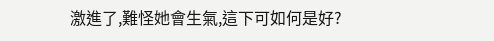激進了,難怪她會生氣,這下可如何是好?